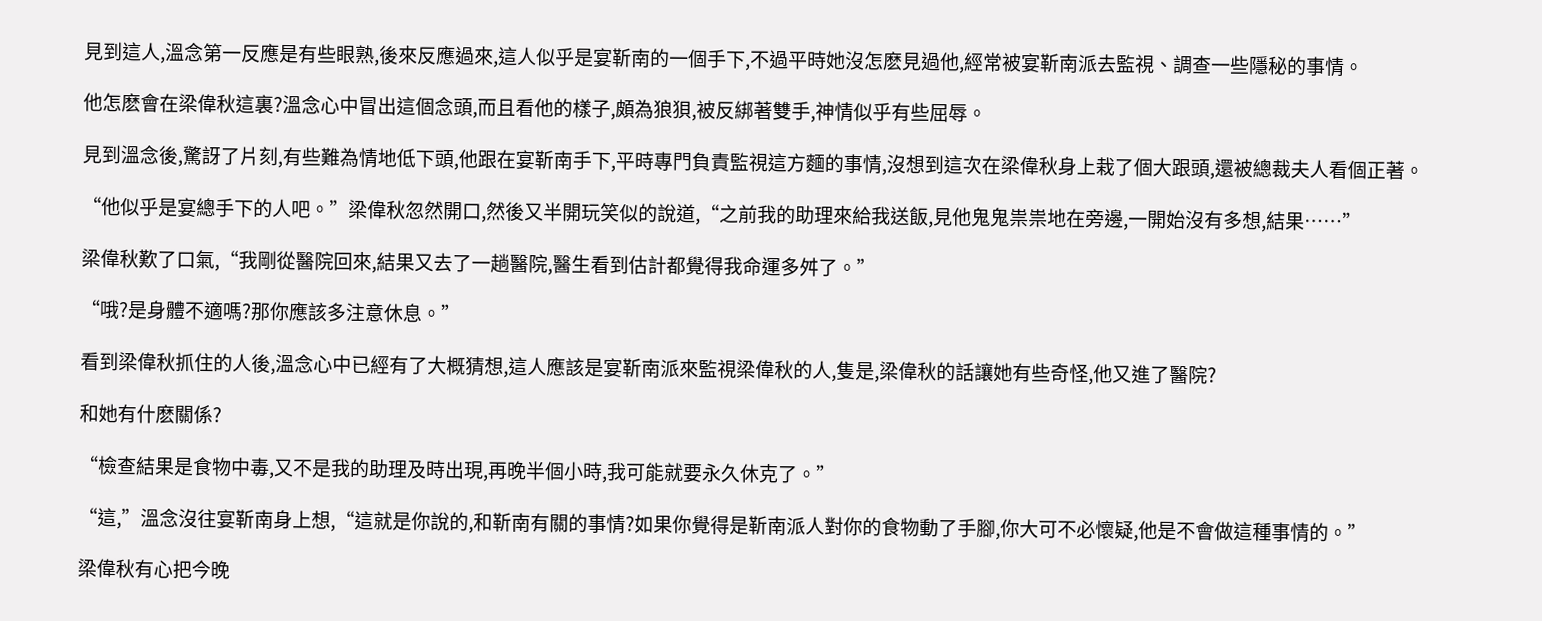見到這人,溫念第一反應是有些眼熟,後來反應過來,這人似乎是宴靳南的一個手下,不過平時她沒怎麽見過他,經常被宴靳南派去監視、調查一些隱秘的事情。

他怎麽會在梁偉秋這裏?溫念心中冒出這個念頭,而且看他的樣子,頗為狼狽,被反綁著雙手,神情似乎有些屈辱。

見到溫念後,驚訝了片刻,有些難為情地低下頭,他跟在宴靳南手下,平時專門負責監視這方麵的事情,沒想到這次在梁偉秋身上栽了個大跟頭,還被總裁夫人看個正著。

“他似乎是宴總手下的人吧。”梁偉秋忽然開口,然後又半開玩笑似的說道,“之前我的助理來給我送飯,見他鬼鬼祟祟地在旁邊,一開始沒有多想,結果……”

梁偉秋歎了口氣,“我剛從醫院回來,結果又去了一趟醫院,醫生看到估計都覺得我命運多舛了。”

“哦?是身體不適嗎?那你應該多注意休息。”

看到梁偉秋抓住的人後,溫念心中已經有了大概猜想,這人應該是宴靳南派來監視梁偉秋的人,隻是,梁偉秋的話讓她有些奇怪,他又進了醫院?

和她有什麽關係?

“檢查結果是食物中毒,又不是我的助理及時出現,再晚半個小時,我可能就要永久休克了。”

“這,”溫念沒往宴靳南身上想,“這就是你說的,和靳南有關的事情?如果你覺得是靳南派人對你的食物動了手腳,你大可不必懷疑,他是不會做這種事情的。”

梁偉秋有心把今晚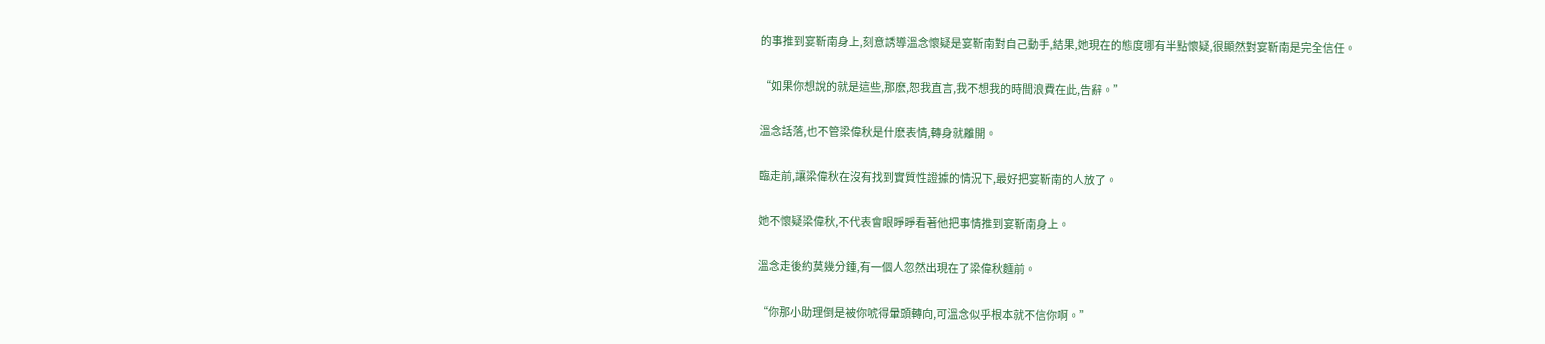的事推到宴靳南身上,刻意誘導溫念懷疑是宴靳南對自己動手,結果,她現在的態度哪有半點懷疑,很顯然對宴靳南是完全信任。

“如果你想說的就是這些,那麽,恕我直言,我不想我的時間浪費在此,告辭。”

溫念話落,也不管梁偉秋是什麽表情,轉身就離開。

臨走前,讓梁偉秋在沒有找到實質性證據的情況下,最好把宴靳南的人放了。

她不懷疑梁偉秋,不代表會眼睜睜看著他把事情推到宴靳南身上。

溫念走後約莫幾分鍾,有一個人忽然出現在了梁偉秋麵前。

“你那小助理倒是被你唬得暈頭轉向,可溫念似乎根本就不信你啊。”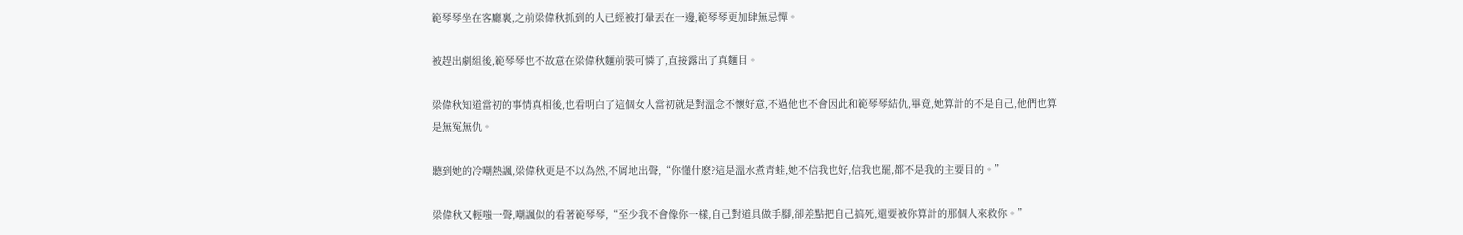範琴琴坐在客廳裏,之前梁偉秋抓到的人已經被打暈丟在一邊,範琴琴更加肆無忌憚。

被趕出劇組後,範琴琴也不故意在梁偉秋麵前裝可憐了,直接露出了真麵目。

梁偉秋知道當初的事情真相後,也看明白了這個女人當初就是對溫念不懷好意,不過他也不會因此和範琴琴結仇,畢竟,她算計的不是自己,他們也算是無冤無仇。

聽到她的冷嘲熱諷,梁偉秋更是不以為然,不屑地出聲,“你懂什麽?這是溫水煮青蛙,她不信我也好,信我也罷,都不是我的主要目的。”

梁偉秋又輕嗤一聲,嘲諷似的看著範琴琴,“至少我不會像你一樣,自己對道具做手腳,卻差點把自己搞死,還要被你算計的那個人來救你。”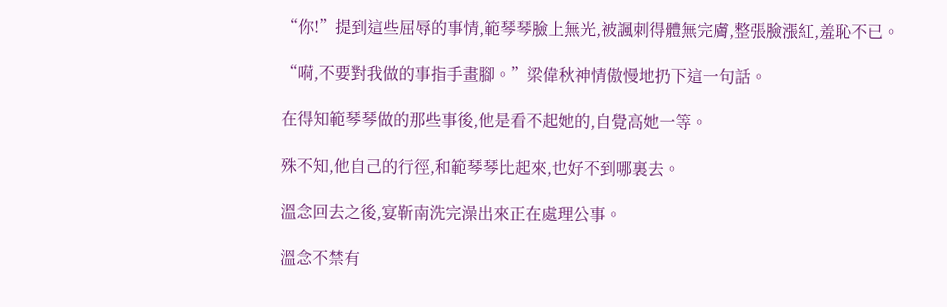“你!”提到這些屈辱的事情,範琴琴臉上無光,被諷刺得體無完膚,整張臉漲紅,羞恥不已。

“嗬,不要對我做的事指手畫腳。”梁偉秋神情傲慢地扔下這一句話。

在得知範琴琴做的那些事後,他是看不起她的,自覺高她一等。

殊不知,他自己的行徑,和範琴琴比起來,也好不到哪裏去。

溫念回去之後,宴靳南洗完澡出來正在處理公事。

溫念不禁有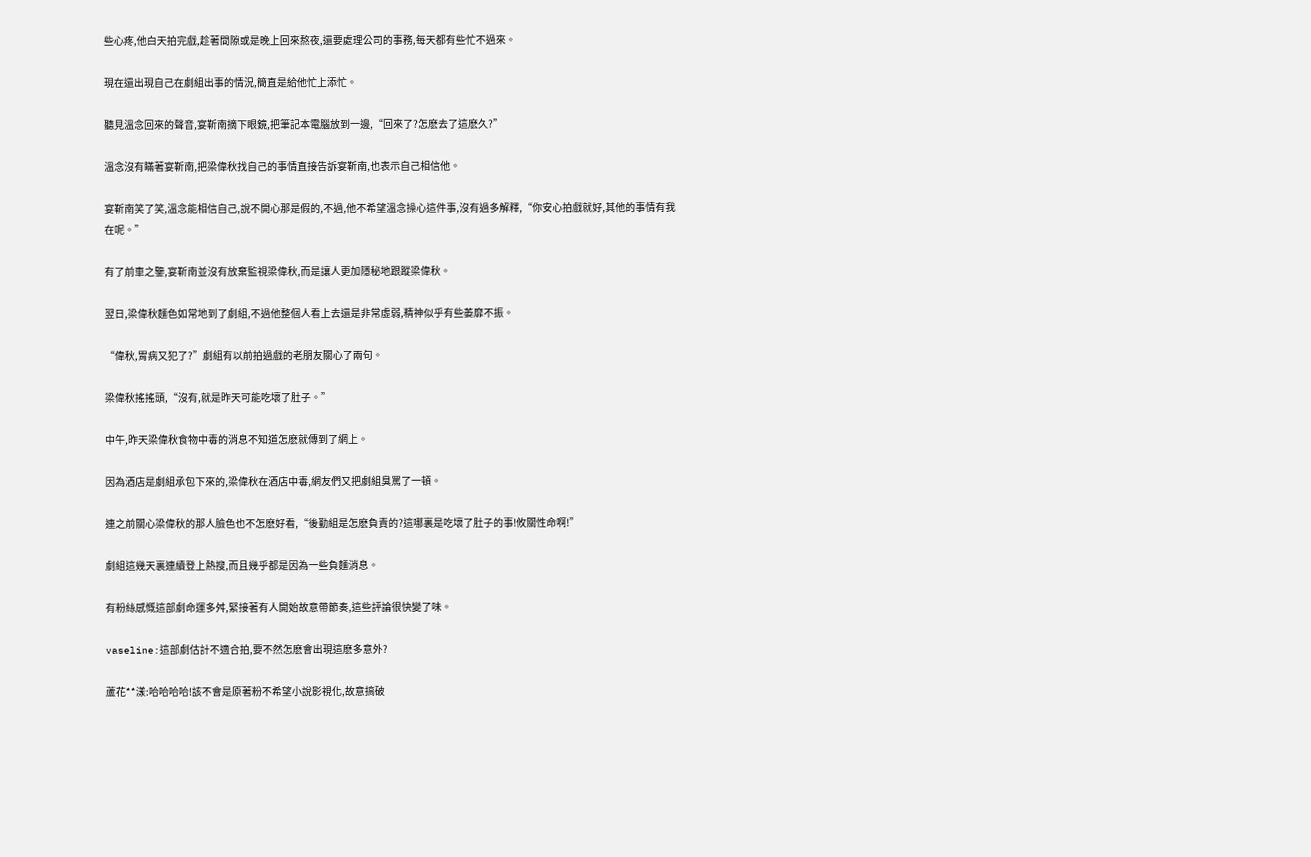些心疼,他白天拍完戲,趁著間隙或是晚上回來熬夜,還要處理公司的事務,每天都有些忙不過來。

現在還出現自己在劇組出事的情況,簡直是給他忙上添忙。

聽見溫念回來的聲音,宴靳南摘下眼鏡,把筆記本電腦放到一邊,“回來了?怎麽去了這麽久?”

溫念沒有瞞著宴靳南,把梁偉秋找自己的事情直接告訴宴靳南,也表示自己相信他。

宴靳南笑了笑,溫念能相信自己,說不開心那是假的,不過,他不希望溫念操心這件事,沒有過多解釋,“你安心拍戲就好,其他的事情有我在呢。”

有了前車之鑒,宴靳南並沒有放棄監視梁偉秋,而是讓人更加隱秘地跟蹤梁偉秋。

翌日,梁偉秋麵色如常地到了劇組,不過他整個人看上去還是非常虛弱,精神似乎有些萎靡不振。

“偉秋,胃病又犯了?”劇組有以前拍過戲的老朋友關心了兩句。

梁偉秋搖搖頭,“沒有,就是昨天可能吃壞了肚子。”

中午,昨天梁偉秋食物中毒的消息不知道怎麽就傳到了網上。

因為酒店是劇組承包下來的,梁偉秋在酒店中毒,網友們又把劇組臭罵了一頓。

連之前關心梁偉秋的那人臉色也不怎麽好看,“後勤組是怎麽負責的?這哪裏是吃壞了肚子的事!攸關性命啊!”

劇組這幾天裏連續登上熱搜,而且幾乎都是因為一些負麵消息。

有粉絲感慨這部劇命運多舛,緊接著有人開始故意帶節奏,這些評論很快變了味。

vaseline:這部劇估計不適合拍,要不然怎麽會出現這麽多意外?

蘆花**漾:哈哈哈哈!該不會是原著粉不希望小說影視化,故意搞破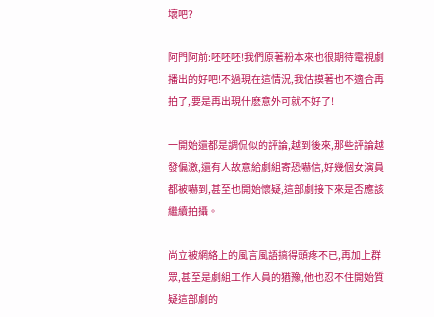壞吧?

阿門阿前:呸呸呸!我們原著粉本來也很期待電視劇播出的好吧!不過現在這情況,我估摸著也不適合再拍了,要是再出現什麽意外可就不好了!

一開始還都是調侃似的評論,越到後來,那些評論越發偏激,還有人故意給劇組寄恐嚇信,好幾個女演員都被嚇到,甚至也開始懷疑,這部劇接下來是否應該繼續拍攝。

尚立被網絡上的風言風語搞得頭疼不已,再加上群眾,甚至是劇組工作人員的猶豫,他也忍不住開始質疑這部劇的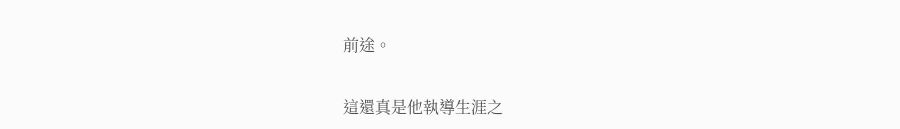前途。

這還真是他執導生涯之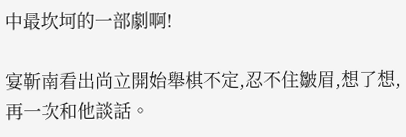中最坎坷的一部劇啊!

宴靳南看出尚立開始舉棋不定,忍不住皺眉,想了想,再一次和他談話。